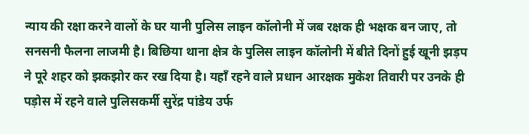न्याय की रक्षा करने वालों के घर यानी पुलिस लाइन कॉलोनी में जब रक्षक ही भक्षक बन जाए, तो सनसनी फैलना लाजमी है। बिछिया थाना क्षेत्र के पुलिस लाइन कॉलोनी में बीते दिनों हुई खूनी झड़प ने पूरे शहर को झकझोर कर रख दिया है। यहाँ रहने वाले प्रधान आरक्षक मुकेश तिवारी पर उनके ही पड़ोस में रहने वाले पुलिसकर्मी सुरेंद्र पांडेय उर्फ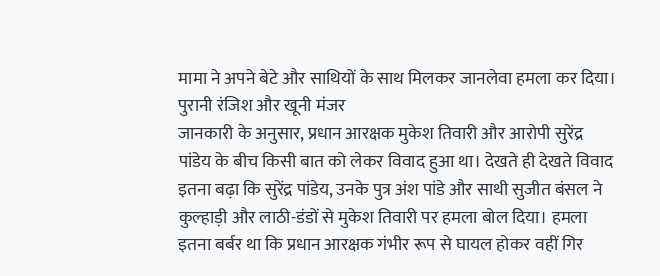मामा ने अपने बेटे और साथियों के साथ मिलकर जानलेवा हमला कर दिया।
पुरानी रंजिश और खूनी मंजर
जानकारी के अनुसार, प्रधान आरक्षक मुकेश तिवारी और आरोपी सुरेंद्र पांडेय के बीच किसी बात को लेकर विवाद हुआ था। देखते ही देखते विवाद इतना बढ़ा कि सुरेंद्र पांडेय, उनके पुत्र अंश पांडे और साथी सुजीत बंसल ने कुल्हाड़ी और लाठी-डंडों से मुकेश तिवारी पर हमला बोल दिया। हमला इतना बर्बर था कि प्रधान आरक्षक गंभीर रूप से घायल होकर वहीं गिर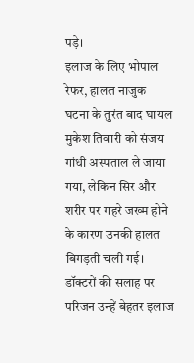पड़े।
इलाज के लिए भोपाल रेफर, हालत नाजुक
घटना के तुरंत बाद घायल मुकेश तिवारी को संजय गांधी अस्पताल ले जाया गया, लेकिन सिर और शरीर पर गहरे जख्म होने के कारण उनकी हालत बिगड़ती चली गई। डॉक्टरों की सलाह पर परिजन उन्हें बेहतर इलाज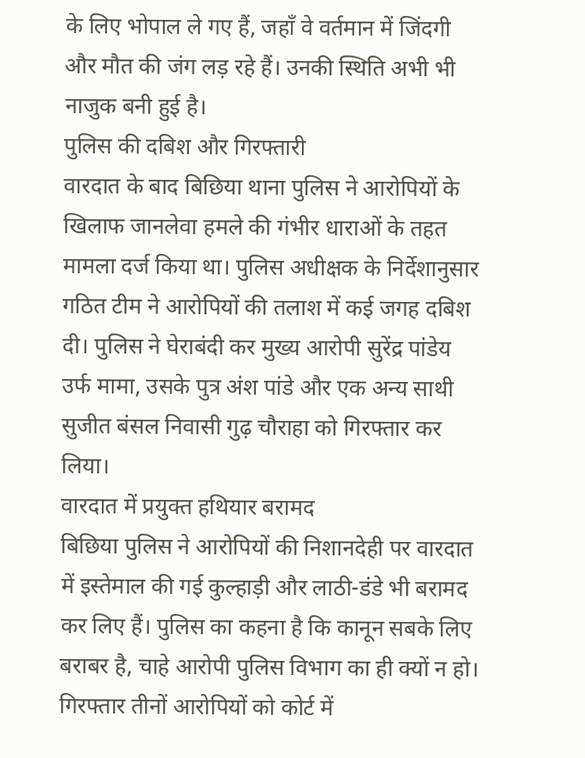के लिए भोपाल ले गए हैं, जहाँ वे वर्तमान में जिंदगी और मौत की जंग लड़ रहे हैं। उनकी स्थिति अभी भी नाजुक बनी हुई है।
पुलिस की दबिश और गिरफ्तारी
वारदात के बाद बिछिया थाना पुलिस ने आरोपियों के खिलाफ जानलेवा हमले की गंभीर धाराओं के तहत मामला दर्ज किया था। पुलिस अधीक्षक के निर्देशानुसार गठित टीम ने आरोपियों की तलाश में कई जगह दबिश दी। पुलिस ने घेराबंदी कर मुख्य आरोपी सुरेंद्र पांडेय उर्फ मामा, उसके पुत्र अंश पांडे और एक अन्य साथी सुजीत बंसल निवासी गुढ़ चौराहा को गिरफ्तार कर लिया।
वारदात में प्रयुक्त हथियार बरामद
बिछिया पुलिस ने आरोपियों की निशानदेही पर वारदात में इस्तेमाल की गई कुल्हाड़ी और लाठी-डंडे भी बरामद कर लिए हैं। पुलिस का कहना है कि कानून सबके लिए बराबर है, चाहे आरोपी पुलिस विभाग का ही क्यों न हो। गिरफ्तार तीनों आरोपियों को कोर्ट में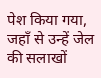पेश किया गया, जहाँ से उन्हें जेल की सलाखों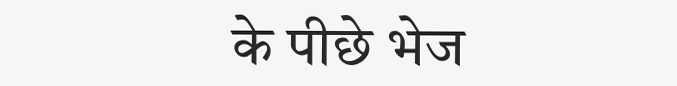के पीछे भेज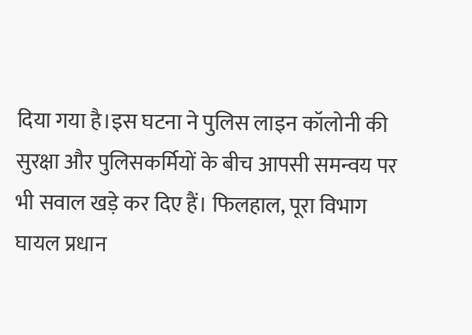दिया गया है।इस घटना ने पुलिस लाइन कॉलोनी की सुरक्षा और पुलिसकर्मियों के बीच आपसी समन्वय पर भी सवाल खड़े कर दिए हैं। फिलहाल, पूरा विभाग घायल प्रधान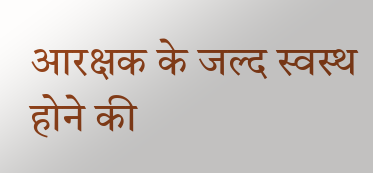आरक्षक के जल्द स्वस्थ होने की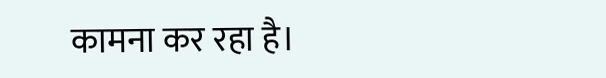कामना कर रहा है।